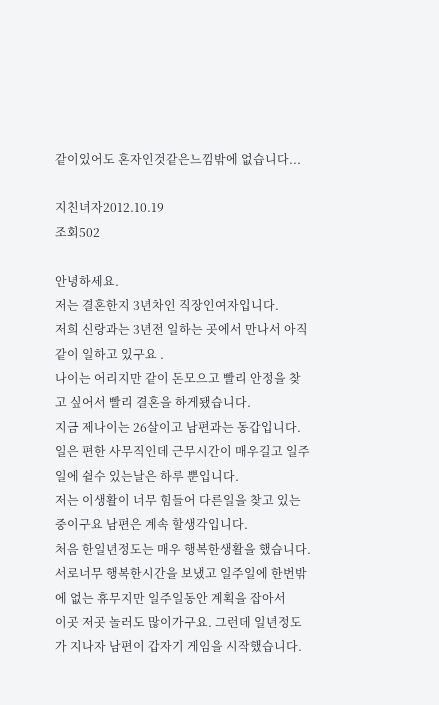같이있어도 혼자인것같은느낌밖에 없습니다...

지친녀자2012.10.19
조회502

안녕하세요.
저는 결혼한지 3년차인 직장인여자입니다.
저희 신랑과는 3년전 일하는 곳에서 만나서 아직 같이 일하고 있구요 .
나이는 어리지만 같이 돈모으고 빨리 안정을 찾고 싶어서 빨리 결혼을 하게됐습니다.
지금 제나이는 26살이고 남편과는 동갑입니다.
일은 편한 사무직인데 근무시간이 매우길고 일주일에 쉴수 있는날은 하루 뿐입니다.
저는 이생활이 너무 힘들어 다른일을 찾고 있는중이구요 남편은 계속 할생각입니다.
처음 한일년정도는 매우 행복한생활을 했습니다.
서로너무 행복한시간을 보냈고 일주일에 한번밖에 없는 휴무지만 일주일동안 계획을 잡아서
이곳 저곳 놀러도 많이가구요. 그런데 일년정도가 지나자 남편이 갑자기 게임을 시작했습니다.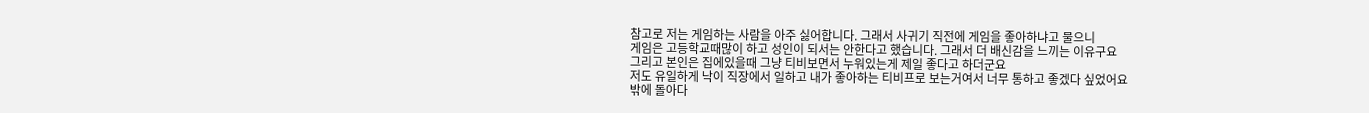참고로 저는 게임하는 사람을 아주 싫어합니다. 그래서 사귀기 직전에 게임을 좋아하냐고 물으니
게임은 고등학교때많이 하고 성인이 되서는 안한다고 했습니다. 그래서 더 배신감을 느끼는 이유구요
그리고 본인은 집에있을때 그냥 티비보면서 누워있는게 제일 좋다고 하더군요
저도 유일하게 낙이 직장에서 일하고 내가 좋아하는 티비프로 보는거여서 너무 통하고 좋겠다 싶었어요
밖에 돌아다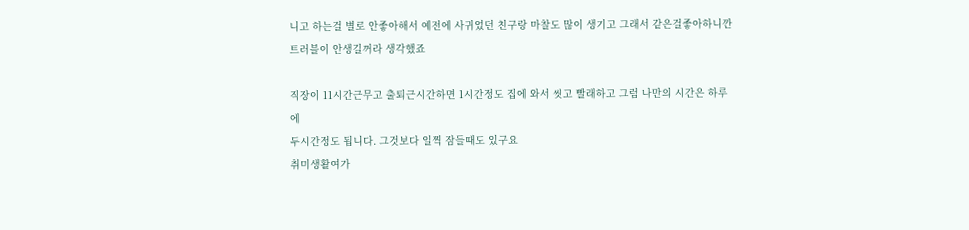니고 하는걸 별로 안좋아해서 예전에 사귀었던 친구랑 마찰도 많이 생기고 그래서 같은걸좋아하니깐 트러블이 안생길꺼라 생각했죠

직장이 11시간근무고 출퇴근시간하면 1시간정도 집에 와서 씻고 빨래하고 그럼 나만의 시간은 하루에
두시간정도 됩니다. 그것보다 일찍 잠들때도 있구요
취미생활여가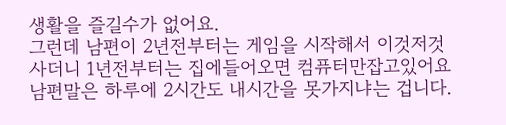생활을 즐길수가 없어요.
그런데 남편이 2년전부터는 게임을 시작해서 이것저것사더니 1년전부터는 집에들어오면 컴퓨터만잡고있어요
남편말은 하루에 2시간도 내시간을 못가지냐는 겁니다.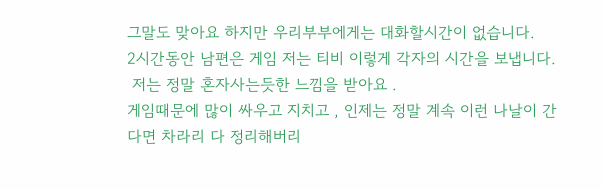그말도 맞아요 하지만 우리부부에게는 대화할시간이 없습니다.
2시간동안 남편은 게임 저는 티비 이렇게 각자의 시간을 보냅니다.
 저는 정말 혼자사는듯한 느낌을 받아요 .
게임때문에 많이 싸우고 지치고 , 인제는 정말 계속 이런 나날이 간다면 차라리 다 정리해버리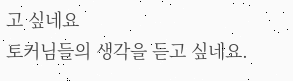고 싶네요
토커님들의 생각을 듣고 싶네요.